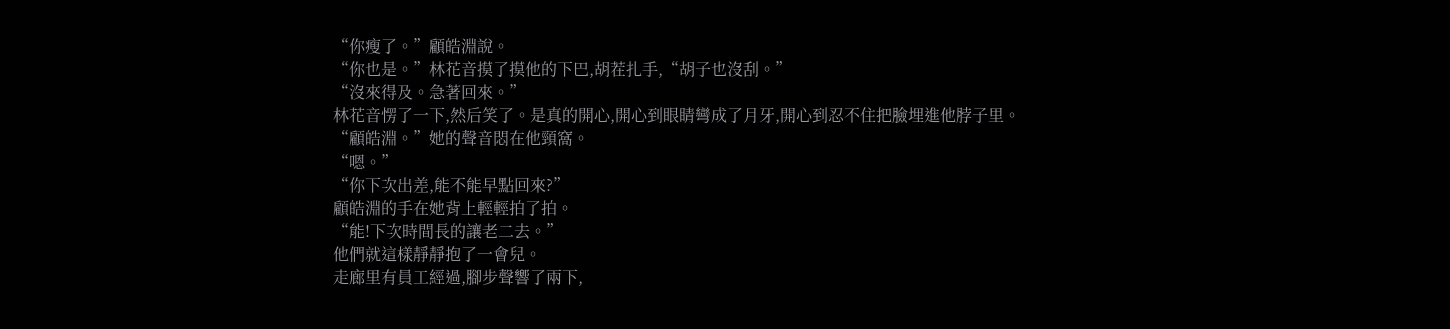“你瘦了。”顧皓淵說。
“你也是。”林花音摸了摸他的下巴,胡茬扎手,“胡子也沒刮。”
“沒來得及。急著回來。”
林花音愣了一下,然后笑了。是真的開心,開心到眼睛彎成了月牙,開心到忍不住把臉埋進他脖子里。
“顧皓淵。”她的聲音悶在他頸窩。
“嗯。”
“你下次出差,能不能早點回來?”
顧皓淵的手在她背上輕輕拍了拍。
“能!下次時間長的讓老二去。”
他們就這樣靜靜抱了一會兒。
走廊里有員工經過,腳步聲響了兩下,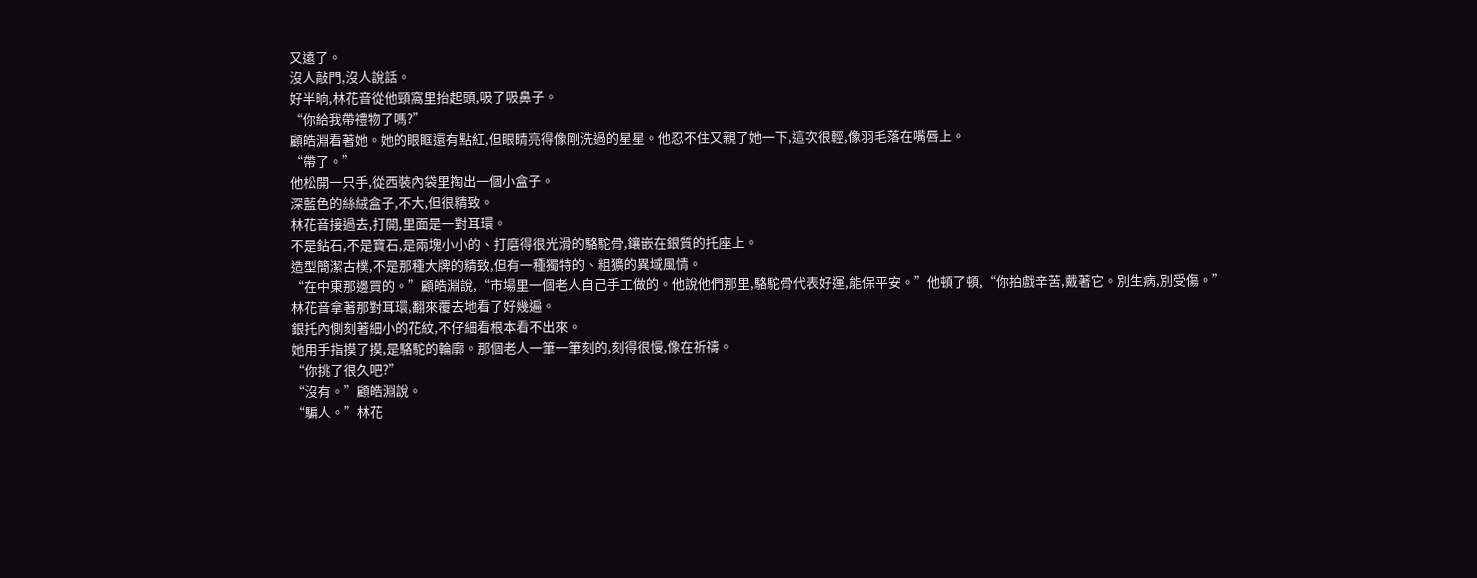又遠了。
沒人敲門,沒人說話。
好半晌,林花音從他頸窩里抬起頭,吸了吸鼻子。
“你給我帶禮物了嗎?”
顧皓淵看著她。她的眼眶還有點紅,但眼睛亮得像剛洗過的星星。他忍不住又親了她一下,這次很輕,像羽毛落在嘴唇上。
“帶了。”
他松開一只手,從西裝內袋里掏出一個小盒子。
深藍色的絲絨盒子,不大,但很精致。
林花音接過去,打開,里面是一對耳環。
不是鉆石,不是寶石,是兩塊小小的、打磨得很光滑的駱駝骨,鑲嵌在銀質的托座上。
造型簡潔古樸,不是那種大牌的精致,但有一種獨特的、粗獷的異域風情。
“在中東那邊買的。”顧皓淵說,“市場里一個老人自己手工做的。他說他們那里,駱駝骨代表好運,能保平安。”他頓了頓,“你拍戲辛苦,戴著它。別生病,別受傷。”
林花音拿著那對耳環,翻來覆去地看了好幾遍。
銀托內側刻著細小的花紋,不仔細看根本看不出來。
她用手指摸了摸,是駱駝的輪廓。那個老人一筆一筆刻的,刻得很慢,像在祈禱。
“你挑了很久吧?”
“沒有。”顧皓淵說。
“騙人。”林花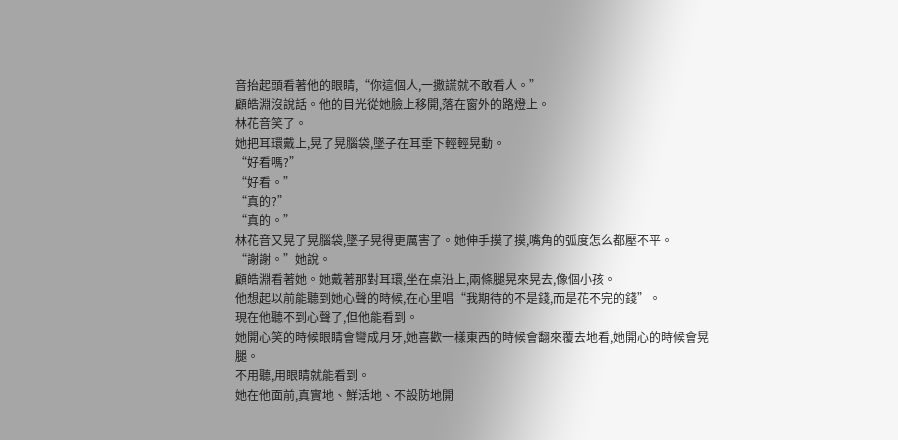音抬起頭看著他的眼睛,“你這個人,一撒謊就不敢看人。”
顧皓淵沒說話。他的目光從她臉上移開,落在窗外的路燈上。
林花音笑了。
她把耳環戴上,晃了晃腦袋,墜子在耳垂下輕輕晃動。
“好看嗎?”
“好看。”
“真的?”
“真的。”
林花音又晃了晃腦袋,墜子晃得更厲害了。她伸手摸了摸,嘴角的弧度怎么都壓不平。
“謝謝。”她說。
顧皓淵看著她。她戴著那對耳環,坐在桌沿上,兩條腿晃來晃去,像個小孩。
他想起以前能聽到她心聲的時候,在心里唱“我期待的不是錢,而是花不完的錢”。
現在他聽不到心聲了,但他能看到。
她開心笑的時候眼睛會彎成月牙,她喜歡一樣東西的時候會翻來覆去地看,她開心的時候會晃腿。
不用聽,用眼睛就能看到。
她在他面前,真實地、鮮活地、不設防地開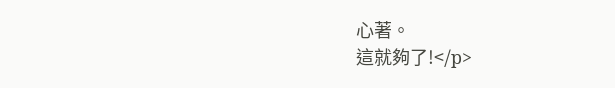心著。
這就夠了!</p>